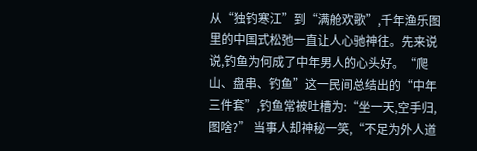从“独钓寒江”到“满舱欢歌”,千年渔乐图里的中国式松弛一直让人心驰神往。先来说说,钓鱼为何成了中年男人的心头好。“爬山、盘串、钓鱼”这一民间总结出的“中年三件套”,钓鱼常被吐槽为:“坐一天,空手归,图啥?” 当事人却神秘一笑,“不足为外人道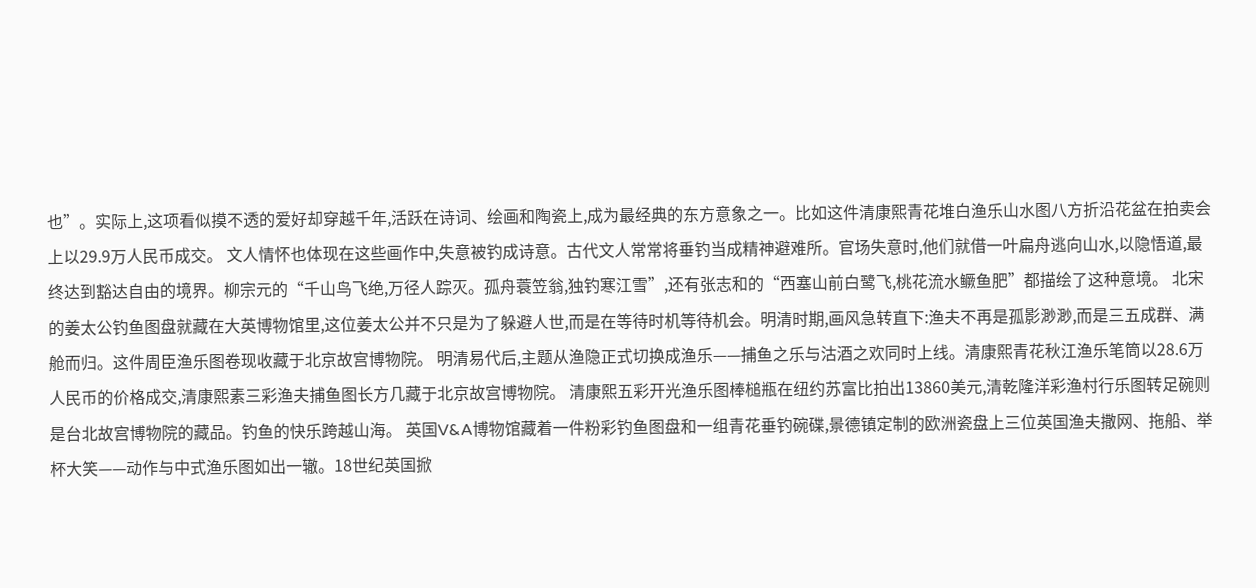也”。实际上,这项看似摸不透的爱好却穿越千年,活跃在诗词、绘画和陶瓷上,成为最经典的东方意象之一。比如这件清康熙青花堆白渔乐山水图八方折沿花盆在拍卖会上以29.9万人民币成交。 文人情怀也体现在这些画作中,失意被钓成诗意。古代文人常常将垂钓当成精神避难所。官场失意时,他们就借一叶扁舟逃向山水,以隐悟道,最终达到豁达自由的境界。柳宗元的“千山鸟飞绝,万径人踪灭。孤舟蓑笠翁,独钓寒江雪”,还有张志和的“西塞山前白鹭飞,桃花流水鳜鱼肥”都描绘了这种意境。 北宋的姜太公钓鱼图盘就藏在大英博物馆里,这位姜太公并不只是为了躲避人世,而是在等待时机等待机会。明清时期,画风急转直下:渔夫不再是孤影渺渺,而是三五成群、满舱而归。这件周臣渔乐图卷现收藏于北京故宫博物院。 明清易代后,主题从渔隐正式切换成渔乐——捕鱼之乐与沽酒之欢同时上线。清康熙青花秋江渔乐笔筒以28.6万人民币的价格成交,清康熙素三彩渔夫捕鱼图长方几藏于北京故宫博物院。 清康熙五彩开光渔乐图棒槌瓶在纽约苏富比拍出13860美元,清乾隆洋彩渔村行乐图转足碗则是台北故宫博物院的藏品。钓鱼的快乐跨越山海。 英国V&A博物馆藏着一件粉彩钓鱼图盘和一组青花垂钓碗碟,景德镇定制的欧洲瓷盘上三位英国渔夫撒网、拖船、举杯大笑——动作与中式渔乐图如出一辙。18世纪英国掀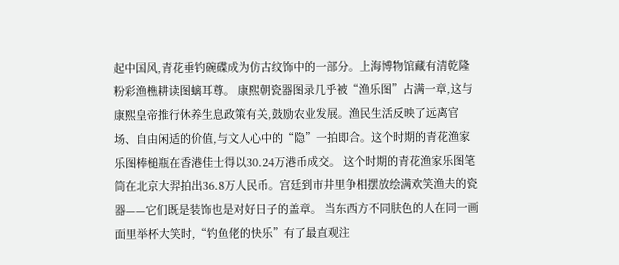起中国风,青花垂钓碗碟成为仿古纹饰中的一部分。上海博物馆藏有清乾隆粉彩渔樵耕读图螭耳尊。 康熙朝瓷器图录几乎被“渔乐图”占满一章,这与康熙皇帝推行休养生息政策有关,鼓励农业发展。渔民生活反映了远离官场、自由闲适的价值,与文人心中的“隐”一拍即合。这个时期的青花渔家乐图棒槌瓶在香港佳士得以30.24万港币成交。 这个时期的青花渔家乐图笔筒在北京大羿拍出36.8万人民币。宫廷到市井里争相摆放绘满欢笑渔夫的瓷器——它们既是装饰也是对好日子的盖章。 当东西方不同肤色的人在同一画面里举杯大笑时,“钓鱼佬的快乐”有了最直观注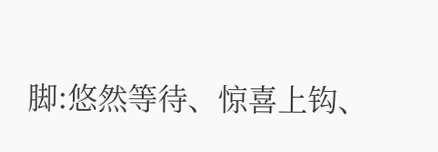脚:悠然等待、惊喜上钩、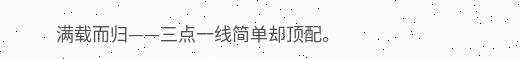满载而归——三点一线简单却顶配。